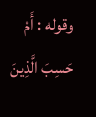وقوله : أَمْ حَسِبَ الَّذِينَ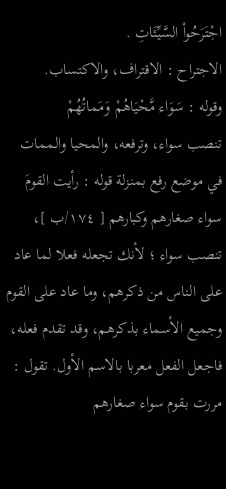اجْتَرَحُواْ السَّيِّئَاتِ .
الاجتراح : الاقتراف، والاكتساب.
وقوله : سَوَاء مَّحْيَاهُمْ وَمَماتُهُمْ
تنصب سواء، وترفعه، والمحيا والممات في موضع رفع بمنزلة قوله : رأيت القومَ سواء صغارهم وكبارهم [ ١٧٤/ب ]، تنصب سواء ؛ لأنك تجعله فعلا لما عاد على الناس من ذكرهم، وما عاد على القوم وجميع الأسماء بذكرهم، وقد تقدم فعله، فاجعل الفعل معربا بالاسم الأول. تقول : مررت بقوم سواء صغارهم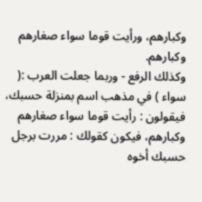وكبارهم، ورأيت قوما سواء صغارهم وكبارهم.
وكذلك الرفع - وربما جعلت العرب :( سواء ) في مذهب اسم بمنزلة حسبك، فيقولون : رأيت قوما سواء صغارهم وكبارهم، فيكون كقولك : مررت برجل حسبك أخوه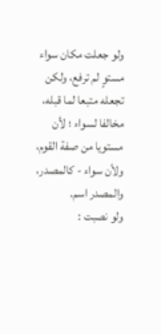ولو جعلت مكان سواء مستوٍ لم ترفع، ولكن تجعله متبعا لما قبله، مخالفا لسواء ؛ لأن مستويا من صفة القوم، ولأن سواء - كالمصدر، والمصدر اسم.
ولو نصبت :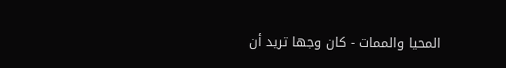المحيا والممات - كان وجها تريد أن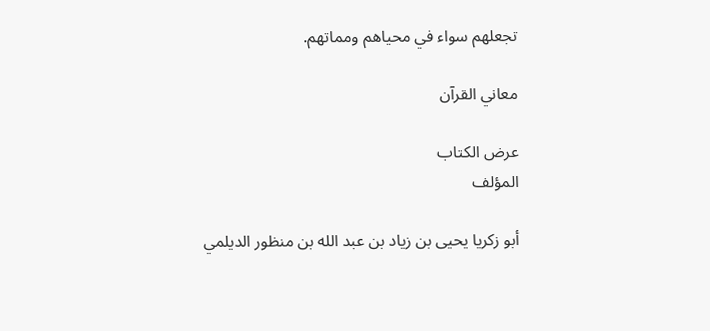تجعلهم سواء في محياهم ومماتهم.

معاني القرآن

عرض الكتاب
المؤلف

أبو زكريا يحيى بن زياد بن عبد الله بن منظور الديلمي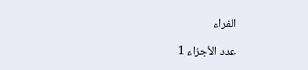الفراء

عدد الأجزاء 1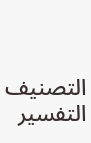التصنيف التفسير